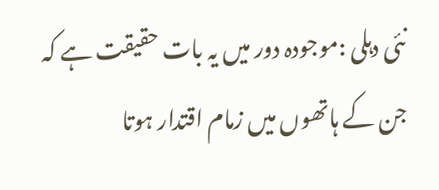نئی دہلی :موجودہ دور میں یہ بات حقیقت ہے کہ جن کے ہاتھوں میں زمام اقتدار ہوتا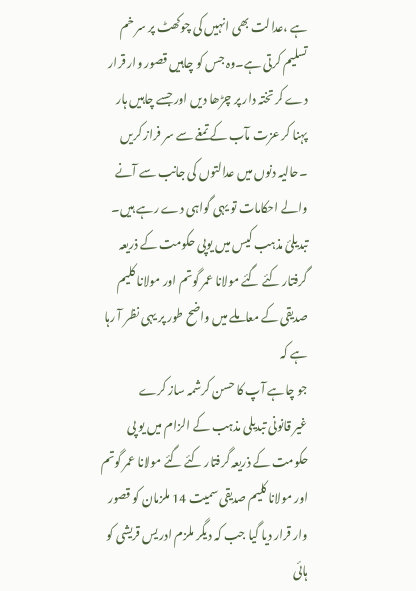ہے ،عدالت بھی انہیں کی چوکھٹ پر سر خم تسلیم کرتی ہے۔وہ جس کو چاہیں قصور وار قرار دے کر تختہ دار پر چڑھا دیں اور جسے چاہیں ہار پہنا کر عزت مآب کے تمغے سے سر فراز کریں ۔حالیہ دنوں میں عدالتوں کی جانب سے آنے والے احکامات تو یہی گواہی دے رہے ہیں۔ تبدیلیٔ مذہب کیس میں یوپی حکومت کے ذریعہ گرفتار کئے گئے مولانا عمر گوتم اور مولانا کلیم صدیقی کے معاملے میں واضح طور پر یہی نظر آ رہا ہے کہ
جو چاہے آپ کا حسن کرشمہ ساز کرے
غیر قانونی تبدیلی مذہب کے الزام میں یو پی حکومت کے ذریعہ گرفتار کئے گئے مولانا عمر گوتم اور مولانا کلیم صدیقی سمیت 14 ملزمان کو قصور وار قرار دیا گیا جب کہ دیگر ملزم ادریس قریشی کو ہائی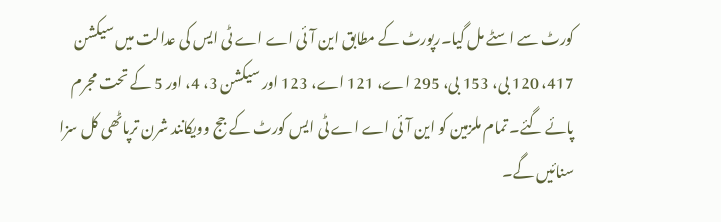کورٹ سے اسٹے مل گیا۔رپورٹ کے مطابق این آئی اے اے ٹی ایس کی عدالت میں سیکشن 417، 120 بی، 153 بی، 295 اے، 121 اے، 123 اور سیکشن 3، 4، اور 5 کے تحت مجرم پائے گئے۔ تمام ملزمین کو این آئی اے اے ٹی ایس کورٹ کے جج وویکانند شرن ترپاٹھی کل سزا سنائیں گے۔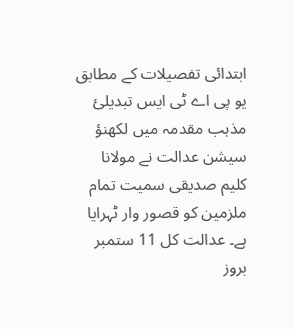ابتدائی تفصیلات کے مطابق یو پی اے ٹی ایس تبدیلیٔ مذہب مقدمہ میں لکھنؤ سیشن عدالت نے مولانا کلیم صدیقی سمیت تمام ملزمین کو قصور وار ٹہرایا ہے۔ عدالت کل 11 ستمبر بروز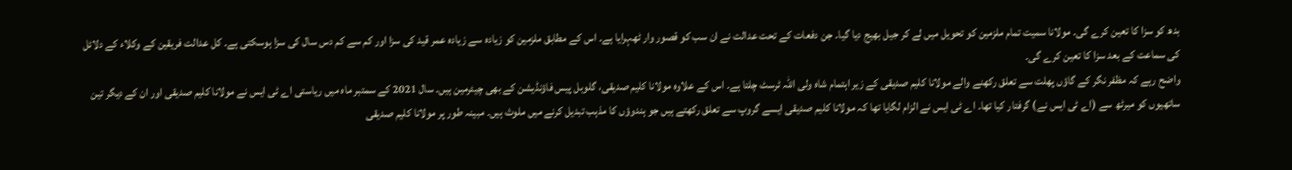بدھ کو سزا کا تعین کرے گی۔ مولانا سمیت تمام ملزمین کو تحویل میں لے کر جیل بھیج دیا گیا۔ جن دفعات کے تحت عدالت نے ان سب کو قصور وار ٹھہرایا ہے۔ اس کے مطابق ملزمین کو زیادہ سے زیادہ عمر قید کی سزا اور کم سے کم دس سال کی سزا ہوسکتی ہے۔ کل عدالت فریقین کے وکلاء کے دلائل کی سماعت کے بعد سزا کا تعین کرے گی۔
واضح رہے کہ مظفر نگر کے گاؤں پھلت سے تعلق رکھنے والے مولانا کلیم صدیقی کے زیر اہتمام شاہ ولی اللہ ٹرسٹ چلتا ہے۔ اس کے علاوہ مولانا کلیم صدیقی، گلوبل پیس فاؤنڈیشن کے بھی چیئرمین ہیں۔ سال 2021 کے سمتبر ماہ میں ریاستی اے ٹی ایس نے مولانا کلیم صدیقی اور ان کے دیگر تین ساتھیوں کو میرٹھ سے (اے ٹی ایس نے) گرفتار کیا تھا۔ اے ٹی ایس نے الزام لگایا تھا کہ مولانا کلیم صدیقی ایسے گروپ سے تعلق رکھتے ہیں جو ہندوؤں کا مذہب تبدیل کرنے میں ملوث ہیں۔ مبینہ طور پر مولانا کلیم صدیقی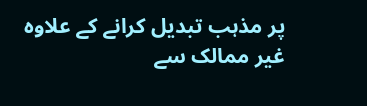پر مذہب تبدیل کرانے کے علاوہ غیر ممالک سے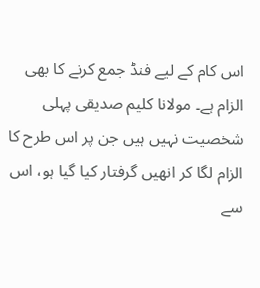اس کام کے لیے فنڈ جمع کرنے کا بھی الزام ہے۔ مولانا کلیم صدیقی پہلی شخصیت نہیں ہیں جن پر اس طرح کا الزام لگا کر انھیں گرفتار کیا گیا ہو، اس سے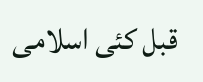قبل کئی اسلامی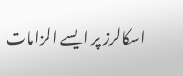اسکالرز پر ایسے الزامات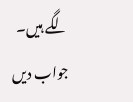لگے ہیں۔
جواب دیں